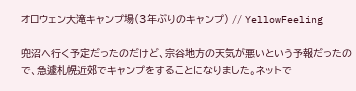オロウェン大滝キャンプ場(3年ぶりのキャンプ) // YellowFeeling

兜沼へ行く予定だったのだけど、宗谷地方の天気が悪いという予報だったので、急遽札幌近郊でキャンプをすることになりました。ネットで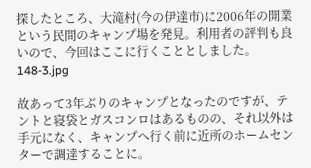探したところ、大滝村(今の伊達市)に2006年の開業という民間のキャンプ場を発見。利用者の評判も良いので、今回はここに行くこととしました。
148-3.jpg

故あって3年ぶりのキャンプとなったのですが、テントと寝袋とガスコンロはあるものの、それ以外は手元になく、キャンプへ行く前に近所のホームセンターで調達することに。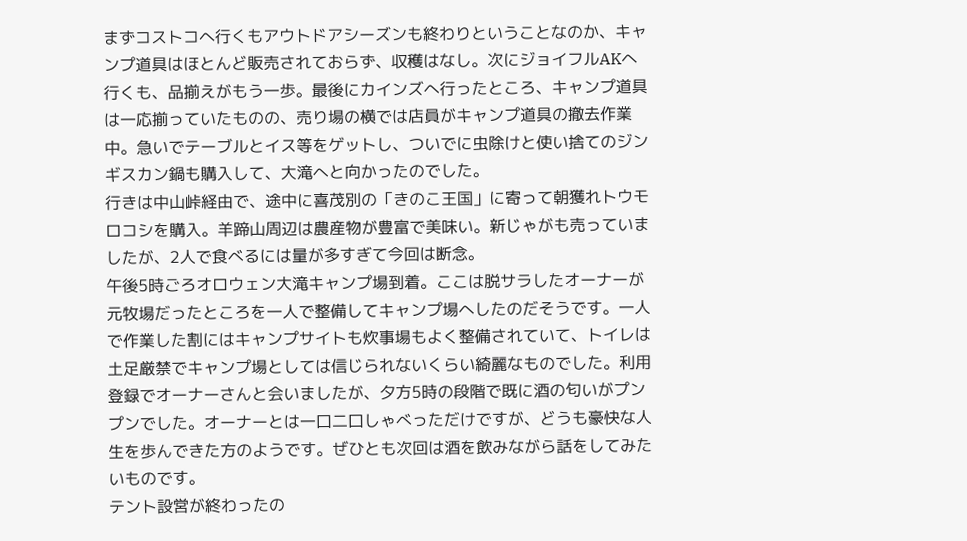まずコストコへ行くもアウトドアシーズンも終わりということなのか、キャンプ道具はほとんど販売されておらず、収穫はなし。次にジョイフルAKへ行くも、品揃えがもう一歩。最後にカインズへ行ったところ、キャンプ道具は一応揃っていたものの、売り場の横では店員がキャンプ道具の撤去作業中。急いでテーブルとイス等をゲットし、ついでに虫除けと使い捨てのジンギスカン鍋も購入して、大滝へと向かったのでした。
行きは中山峠経由で、途中に喜茂別の「きのこ王国」に寄って朝獲れトウモロコシを購入。羊蹄山周辺は農産物が豊富で美味い。新じゃがも売っていましたが、2人で食べるには量が多すぎて今回は断念。
午後5時ごろオロウェン大滝キャンプ場到着。ここは脱サラしたオーナーが元牧場だったところを一人で整備してキャンプ場へしたのだそうです。一人で作業した割にはキャンプサイトも炊事場もよく整備されていて、トイレは土足厳禁でキャンプ場としては信じられないくらい綺麗なものでした。利用登録でオーナーさんと会いましたが、夕方5時の段階で既に酒の匂いがプンプンでした。オーナーとは一口二口しゃべっただけですが、どうも豪快な人生を歩んできた方のようです。ぜひとも次回は酒を飲みながら話をしてみたいものです。
テント設営が終わったの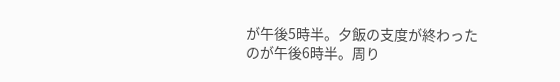が午後5時半。夕飯の支度が終わったのが午後6時半。周り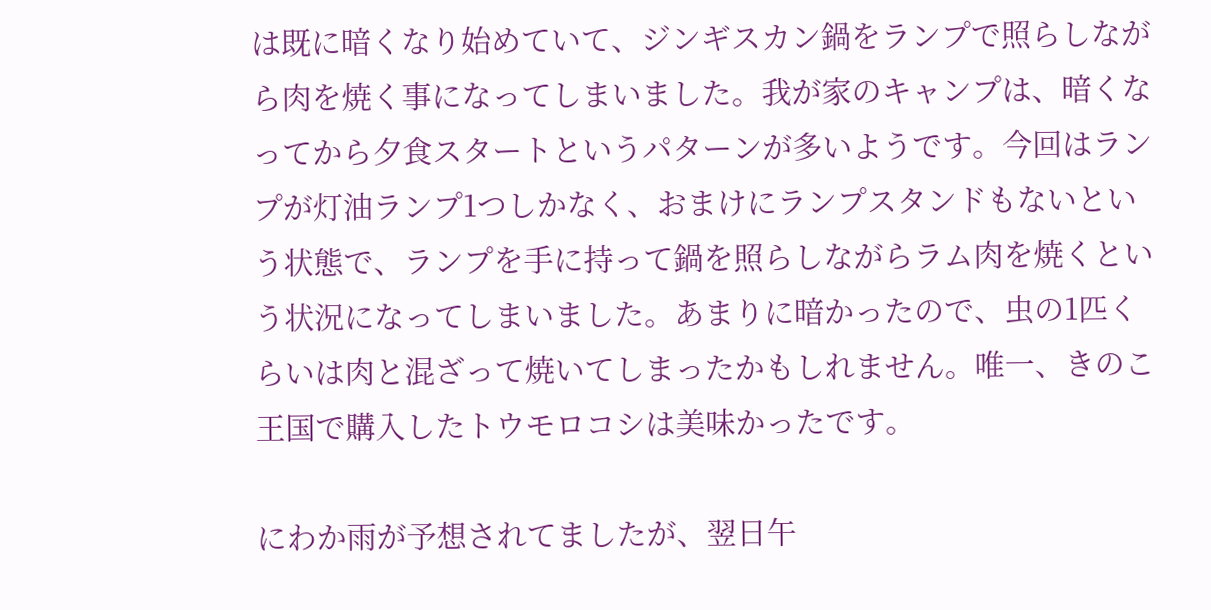は既に暗くなり始めていて、ジンギスカン鍋をランプで照らしながら肉を焼く事になってしまいました。我が家のキャンプは、暗くなってから夕食スタートというパターンが多いようです。今回はランプが灯油ランプ1つしかなく、おまけにランプスタンドもないという状態で、ランプを手に持って鍋を照らしながらラム肉を焼くという状況になってしまいました。あまりに暗かったので、虫の1匹くらいは肉と混ざって焼いてしまったかもしれません。唯一、きのこ王国で購入したトウモロコシは美味かったです。

にわか雨が予想されてましたが、翌日午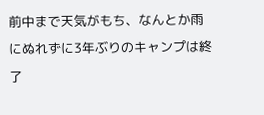前中まで天気がもち、なんとか雨にぬれずに3年ぶりのキャンプは終了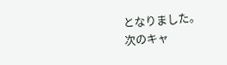となりました。
次のキャ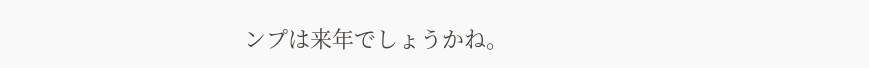ンプは来年でしょうかね。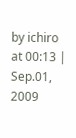by ichiro at 00:13 | Sep.01, 2009